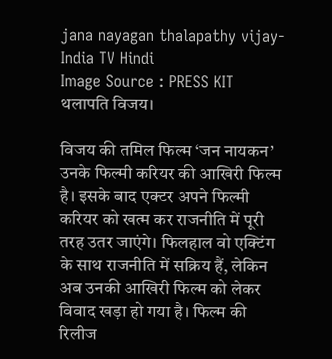jana nayagan thalapathy vijay- India TV Hindi
Image Source : PRESS KIT
थलापति विजय।

विजय की तमिल फिल्म ‘जन नायकन’ उनके फिल्मी करियर की आखिरी फिल्म है। इसके बाद एक्टर अपने फिल्मी करियर को खत्म कर राजनीति में पूरी तरह उतर जाएंगे। फिलहाल वो एक्टिंग के साथ राजनीति में सक्रिय हैं, लेकिन अब उनकी आखिरी फिल्म को लेकर विवाद खड़ा हो गया है। फिल्म की रिलीज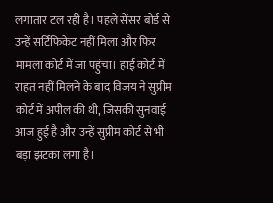लगातार टल रही है। पहले सेंसर बोर्ड से उन्हें सर्टिफिकेट नहीं मिला और फिर मामला कोर्ट में जा पहुंचा। हाई कोर्ट में राहत नहीं मिलने के बाद विजय ने सुप्रीम कोर्ट में अपील की थी, जिसकी सुनवाई आज हुई है और उन्हें सुप्रीम कोर्ट से भी बड़ा झटका लगा है।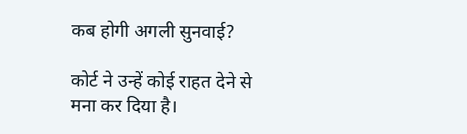कब होगी अगली सुनवाई?

कोर्ट ने उन्हें कोई राहत देने से मना कर दिया है।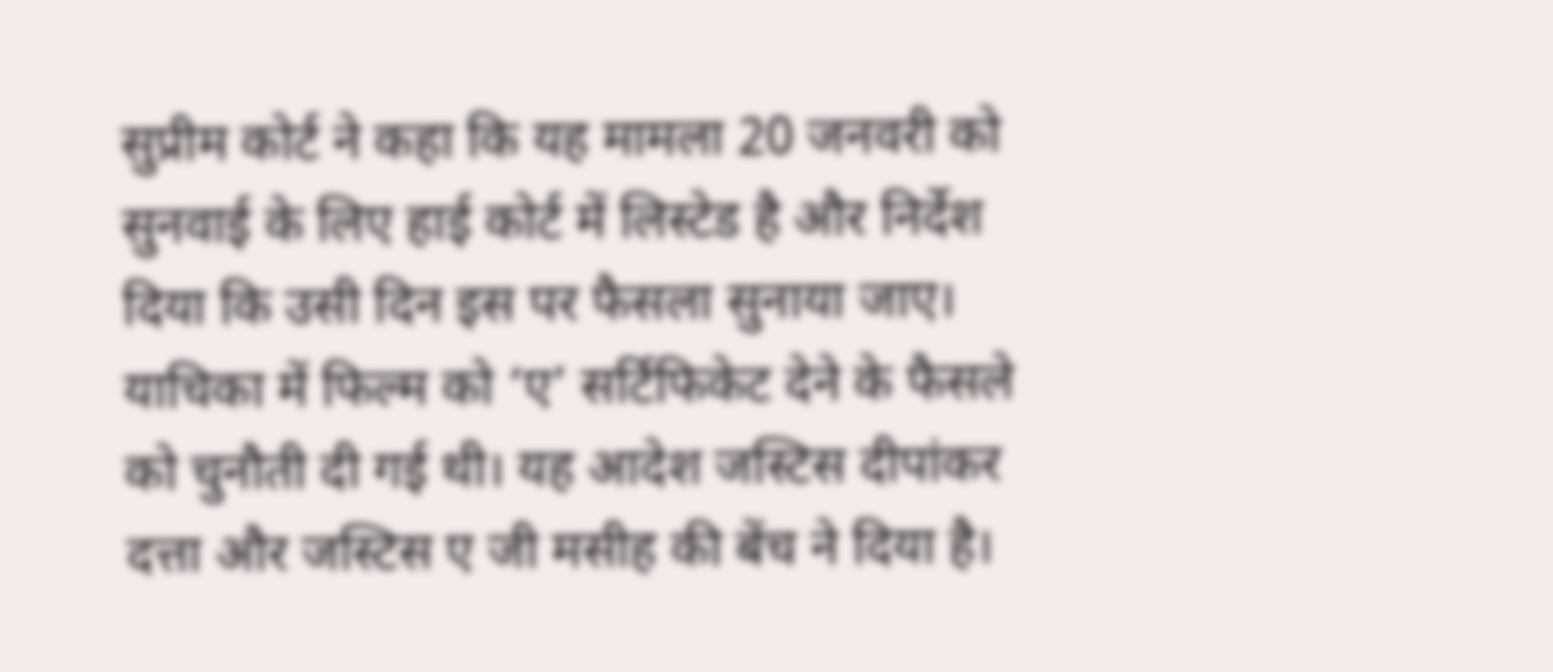सुप्रीम कोर्ट ने कहा कि यह मामला 20 जनवरी को सुनवाई के लिए हाई कोर्ट में लिस्टेड है और निर्देश दिया कि उसी दिन इस पर फैसला सुनाया जाए। याचिका में फिल्म को ‘ए’ सर्टिफिकेट देने के फैसले को चुनौती दी गई थी। यह आदेश जस्टिस दीपांकर दत्ता और जस्टिस ए जी मसीह की बेंच ने दिया है।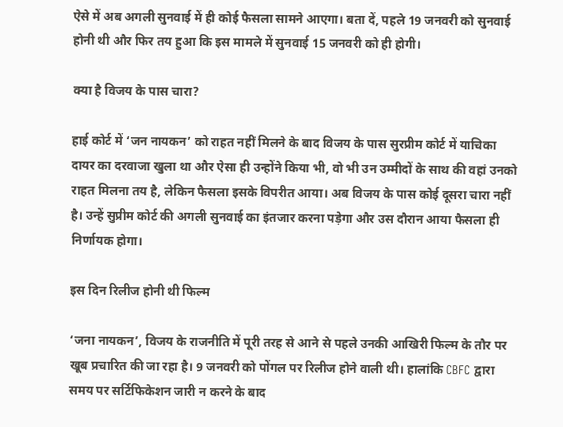ऐसे में अब अगली सुनवाई में ही कोई फैसला सामने आएगा। बता दें, पहले 19 जनवरी को सुनवाई होनी थी और फिर तय हुआ कि इस मामले में सुनवाई 15 जनवरी को ही होगी।

क्या है विजय के पास चारा?

हाई कोर्ट में ‘जन नायकन’ को राहत नहीं मिलने के बाद विजय के पास सुरप्रीम कोर्ट में याचिका दायर का दरवाजा खुला था और ऐसा ही उन्होंने किया भी, वो भी उन उम्मीदों के साथ की वहां उनको राहत मिलना तय है, लेकिन फैसला इसके विपरीत आया। अब विजय के पास कोई दूसरा चारा नहीं है। उन्हें सुप्रीम कोर्ट की अगली सुनवाई का इंतजार करना पड़ेगा और उस दौरान आया फैसला ही निर्णायक होगा।

इस दिन रिलीज होनी थी फिल्म

‘जना नायकन’, विजय के राजनीति में पूरी तरह से आने से पहले उनकी आखिरी फिल्म के तौर पर खूब प्रचारित की जा रहा है। 9 जनवरी को पोंगल पर रिलीज होने वाली थी। हालांकि CBFC द्वारा समय पर सर्टिफिकेशन जारी न करने के बाद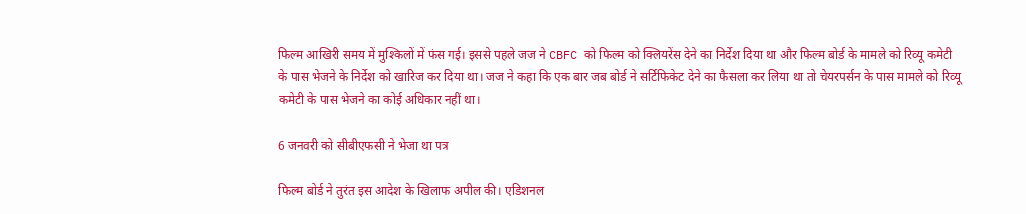फिल्म आखिरी समय में मुश्किलों में फंस गई। इससे पहले जज ने CBFC को फिल्म को क्लियरेंस देने का निर्देश दिया था और फिल्म बोर्ड के मामले को रिव्यू कमेटी के पास भेजने के निर्देश को खारिज कर दिया था। जज ने कहा कि एक बार जब बोर्ड ने सर्टिफिकेट देने का फैसला कर लिया था तो चेयरपर्सन के पास मामले को रिव्यू कमेटी के पास भेजने का कोई अधिकार नहीं था।

6 जनवरी को सीबीएफसी ने भेजा था पत्र

फिल्म बोर्ड ने तुरंत इस आदेश के खिलाफ अपील की। एडिशनल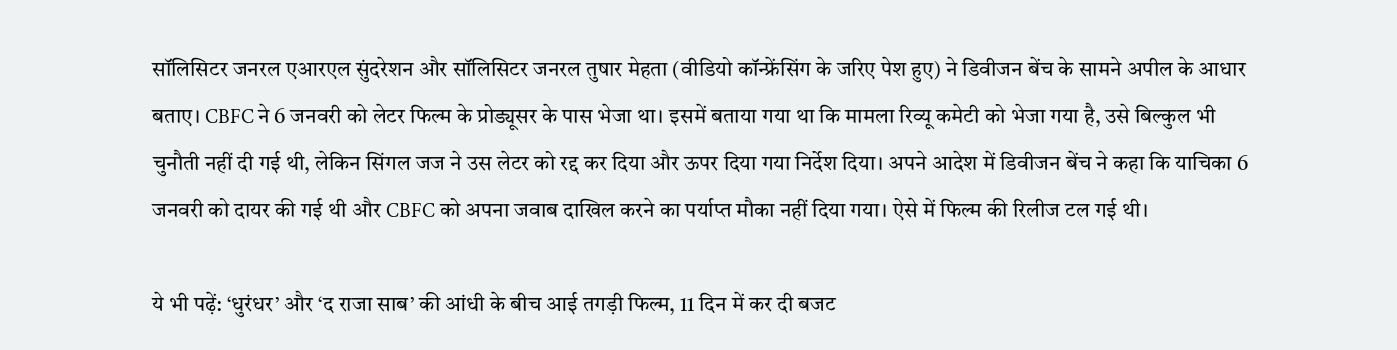सॉलिसिटर जनरल एआरएल सुंदरेशन और सॉलिसिटर जनरल तुषार मेहता (वीडियो कॉन्फ्रेंसिंग के जरिए पेश हुए) ने डिवीजन बेंच के सामने अपील के आधार बताए। CBFC ने 6 जनवरी को लेटर फिल्म के प्रोड्यूसर के पास भेजा था। इसमें बताया गया था कि मामला रिव्यू कमेटी को भेजा गया है, उसे बिल्कुल भी चुनौती नहीं दी गई थी, लेकिन सिंगल जज ने उस लेटर को रद्द कर दिया और ऊपर दिया गया निर्देश दिया। अपने आदेश में डिवीजन बेंच ने कहा कि याचिका 6 जनवरी को दायर की गई थी और CBFC को अपना जवाब दाखिल करने का पर्याप्त मौका नहीं दिया गया। ऐसे में फिल्म की रिलीज टल गई थी।

ये भी पढ़ें: ‘धुरंधर’ और ‘द राजा साब’ की आंधी के बीच आई तगड़ी फिल्म, 11 दिन में कर दी बजट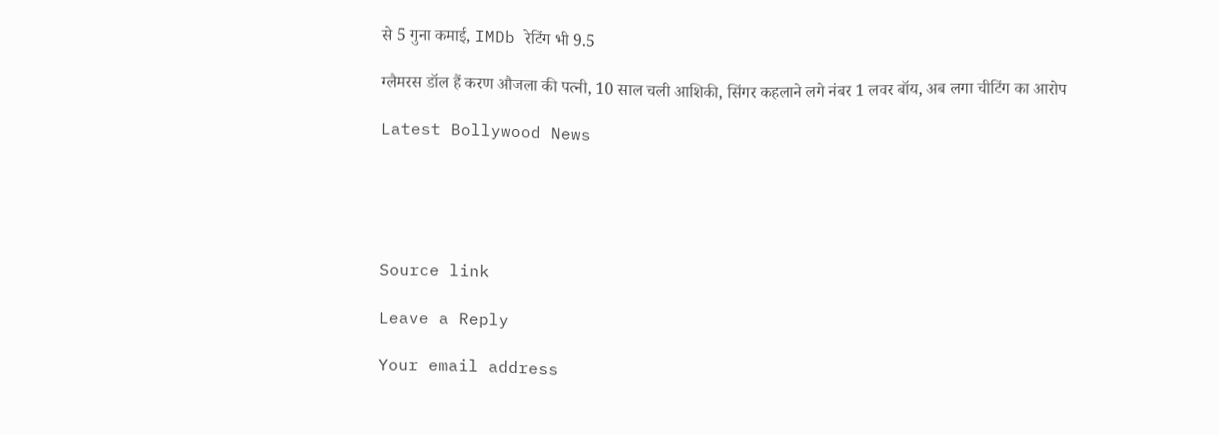से 5 गुना कमाई, IMDb रेटिंग भी 9.5

ग्लैमरस डॉल हैं करण औजला की पत्नी, 10 साल चली आशिकी, सिंगर कहलाने लगे नंबर 1 लवर बॉय, अब लगा चीटिंग का आरोप

Latest Bollywood News





Source link

Leave a Reply

Your email address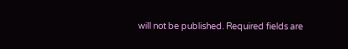will not be published. Required fields are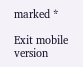marked *

Exit mobile version